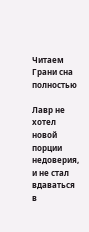Читаем Грани сна полностью

Лавр не хотел новой порции недоверия, и не стал вдаваться в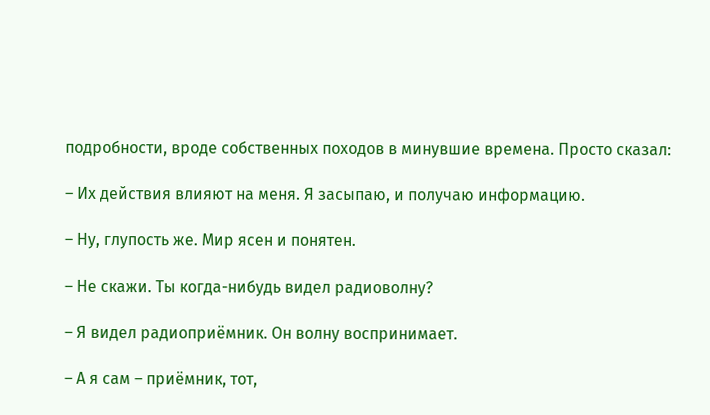подробности, вроде собственных походов в минувшие времена. Просто сказал:

– Их действия влияют на меня. Я засыпаю, и получаю информацию.

– Ну, глупость же. Мир ясен и понятен.

– Не скажи. Ты когда-нибудь видел радиоволну?

– Я видел радиоприёмник. Он волну воспринимает.

– А я сам – приёмник, тот,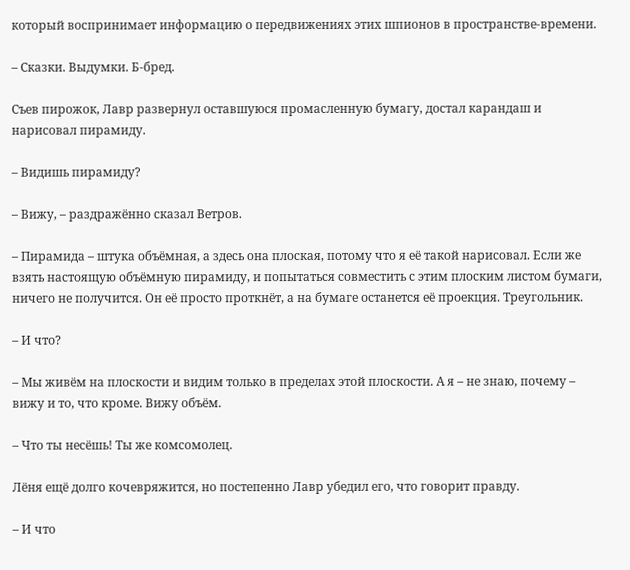который воспринимает информацию о передвижениях этих шпионов в пространстве-времени.

– Сказки. Выдумки. Б-бред.

Съев пирожок, Лавр развернул оставшуюся промасленную бумагу, достал карандаш и нарисовал пирамиду.

– Видишь пирамиду?

– Вижу, – раздражённо сказал Ветров.

– Пирамида – штука объёмная, а здесь она плоская, потому что я её такой нарисовал. Если же взять настоящую объёмную пирамиду, и попытаться совместить с этим плоским листом бумаги, ничего не получится. Он её просто проткнёт, а на бумаге останется её проекция. Треугольник.

– И что?

– Мы живём на плоскости и видим только в пределах этой плоскости. А я – не знаю, почему – вижу и то, что кроме. Вижу объём.

– Что ты несёшь! Ты же комсомолец.

Лёня ещё долго кочевряжится, но постепенно Лавр убедил его, что говорит правду.

– И что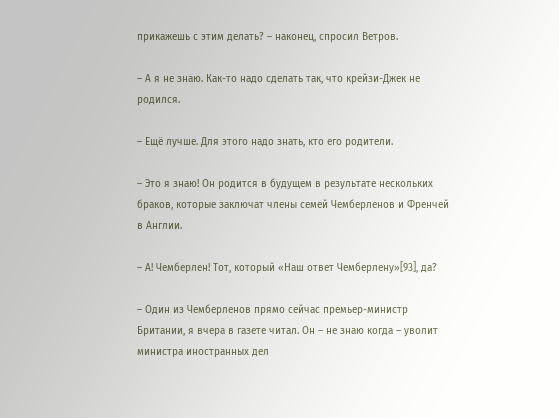прикажешь с этим делать? – наконец, спросил Ветров.

– А я не знаю. Как-то надо сделать так, что крейзи-Джек не родился.

– Ещё лучше. Для этого надо знать, кто его родители.

– Это я знаю! Он родится в будущем в результате нескольких браков, которые заключат члены семей Чемберленов и Френчей в Англии.

– А! Чемберлен! Тот, который «Наш ответ Чемберлену»[93], да?

– Один из Чемберленов прямо сейчас премьер-министр Британии, я вчера в газете читал. Он – не знаю когда – уволит министра иностранных дел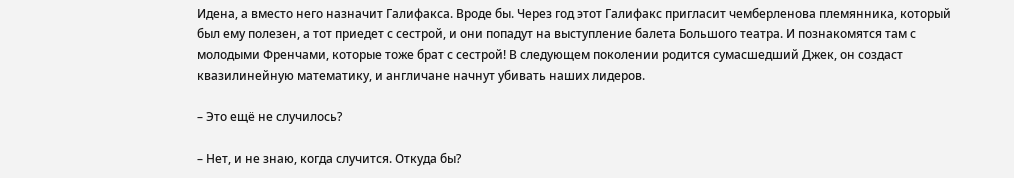Идена, а вместо него назначит Галифакса. Вроде бы. Через год этот Галифакс пригласит чемберленова племянника, который был ему полезен, а тот приедет с сестрой, и они попадут на выступление балета Большого театра. И познакомятся там с молодыми Френчами, которые тоже брат с сестрой! В следующем поколении родится сумасшедший Джек, он создаст квазилинейную математику, и англичане начнут убивать наших лидеров.

– Это ещё не случилось?

– Нет, и не знаю, когда случится. Откуда бы?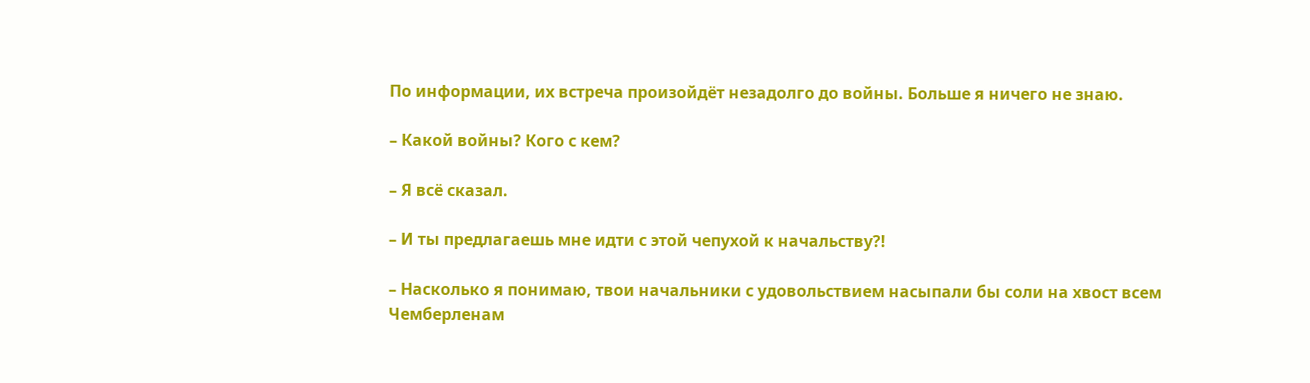По информации, их встреча произойдёт незадолго до войны. Больше я ничего не знаю.

– Какой войны? Кого с кем?

– Я всё сказал.

– И ты предлагаешь мне идти с этой чепухой к начальству?!

– Насколько я понимаю, твои начальники с удовольствием насыпали бы соли на хвост всем Чемберленам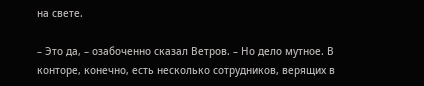на свете.

– Это да, – озабоченно сказал Ветров. – Но дело мутное. В конторе, конечно, есть несколько сотрудников, верящих в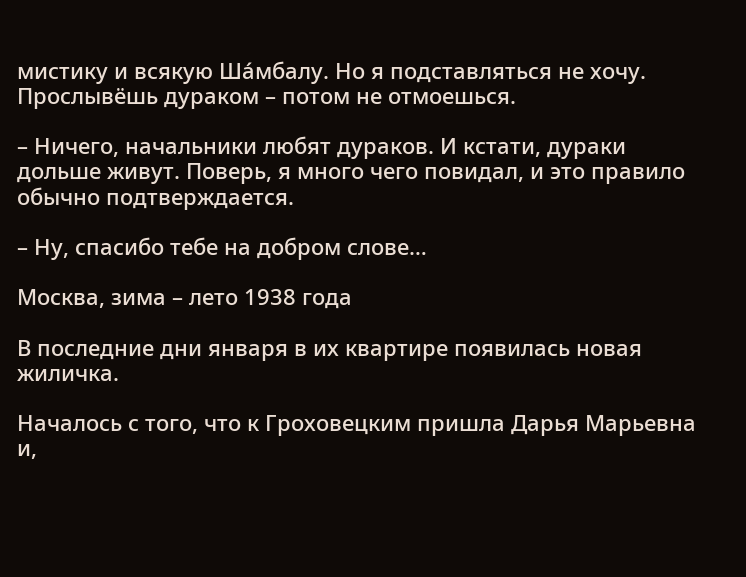мистику и всякую Ша́мбалу. Но я подставляться не хочу. Прослывёшь дураком – потом не отмоешься.

– Ничего, начальники любят дураков. И кстати, дураки дольше живут. Поверь, я много чего повидал, и это правило обычно подтверждается.

– Ну, спасибо тебе на добром слове…

Москва, зима – лето 1938 года

В последние дни января в их квартире появилась новая жиличка.

Началось с того, что к Гроховецким пришла Дарья Марьевна и,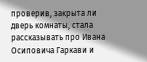проверив, закрыта ли дверь комнаты, стала рассказывать про Ивана Осиповича Гаркави и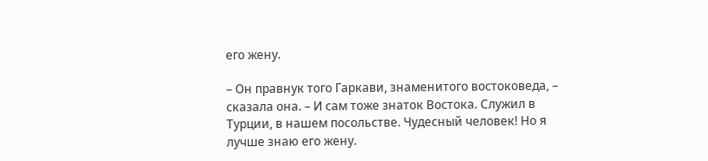его жену.

– Он правнук того Гаркави, знаменитого востоковеда, – сказала она. – И сам тоже знаток Востока. Служил в Турции, в нашем посольстве. Чудесный человек! Но я лучше знаю его жену.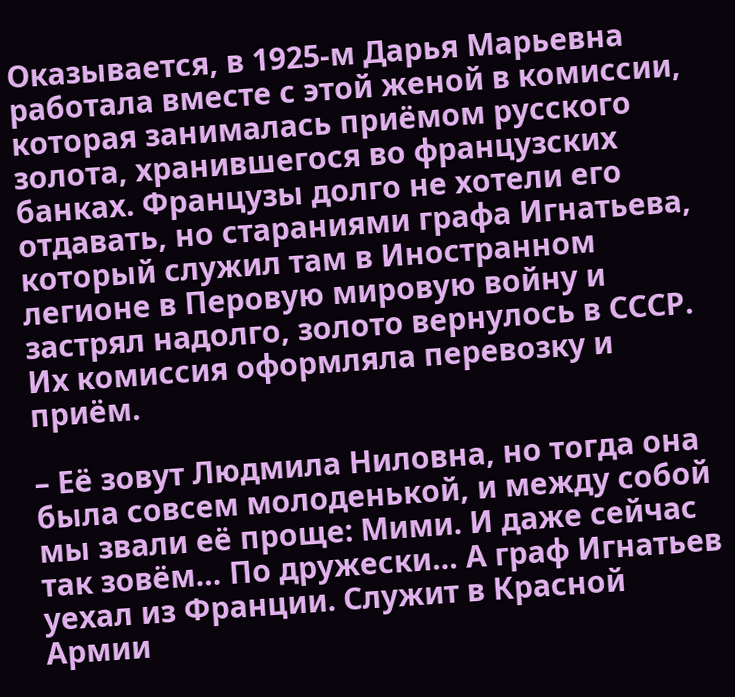Оказывается, в 1925-м Дарья Марьевна работала вместе с этой женой в комиссии, которая занималась приёмом русского золота, хранившегося во французских банках. Французы долго не хотели его отдавать, но стараниями графа Игнатьева, который служил там в Иностранном легионе в Перовую мировую войну и застрял надолго, золото вернулось в СССР. Их комиссия оформляла перевозку и приём.

– Её зовут Людмила Ниловна, но тогда она была совсем молоденькой, и между собой мы звали её проще: Мими. И даже сейчас так зовём… По дружески… А граф Игнатьев уехал из Франции. Служит в Красной Армии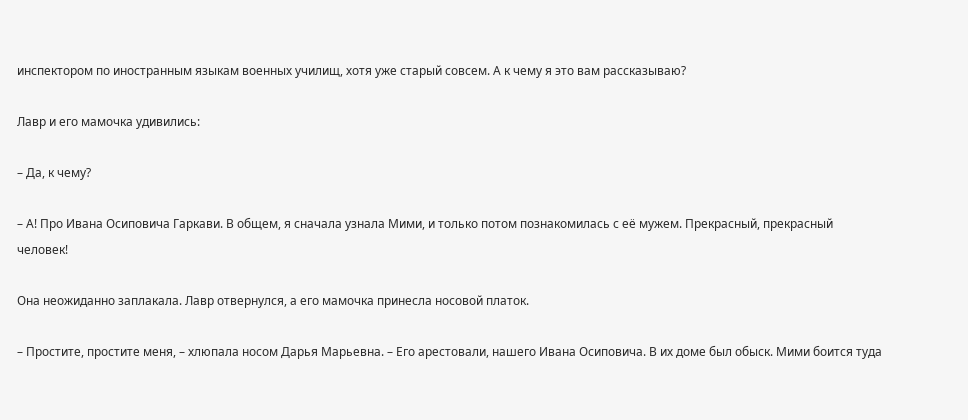инспектором по иностранным языкам военных училищ, хотя уже старый совсем. А к чему я это вам рассказываю?

Лавр и его мамочка удивились:

– Да, к чему?

– А! Про Ивана Осиповича Гаркави. В общем, я сначала узнала Мими, и только потом познакомилась с её мужем. Прекрасный, прекрасный человек!

Она неожиданно заплакала. Лавр отвернулся, а его мамочка принесла носовой платок.

– Простите, простите меня, – хлюпала носом Дарья Марьевна. – Его арестовали, нашего Ивана Осиповича. В их доме был обыск. Мими боится туда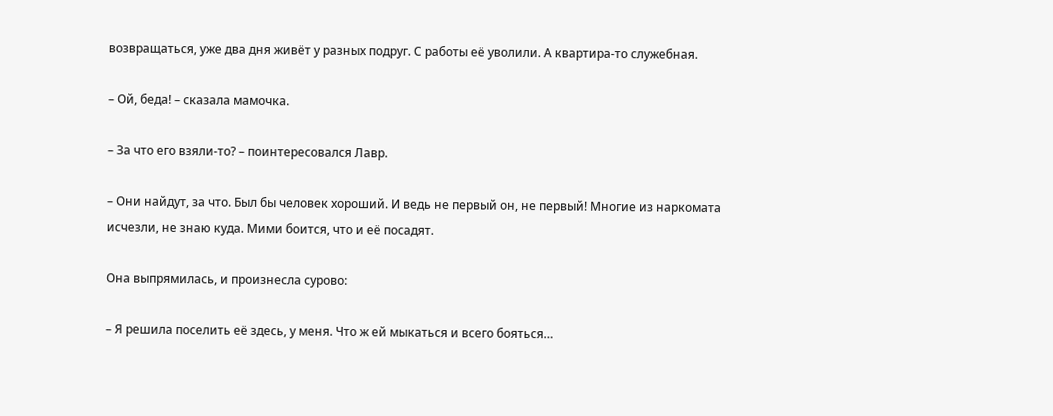возвращаться, уже два дня живёт у разных подруг. С работы её уволили. А квартира-то служебная.

– Ой, беда! – сказала мамочка.

– За что его взяли-то? – поинтересовался Лавр.

– Они найдут, за что. Был бы человек хороший. И ведь не первый он, не первый! Многие из наркомата исчезли, не знаю куда. Мими боится, что и её посадят.

Она выпрямилась, и произнесла сурово:

– Я решила поселить её здесь, у меня. Что ж ей мыкаться и всего бояться…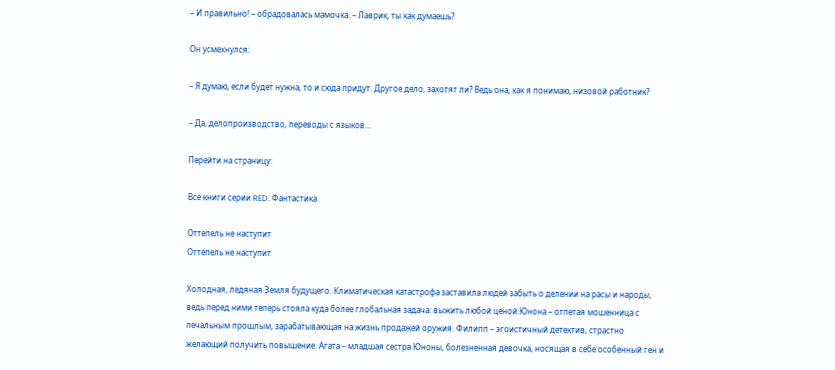– И правильно! – обрадовалась мамочка. – Лаврик, ты как думаешь?

Он усмехнулся:

– Я думаю, если будет нужна, то и сюда придут. Другое дело, захотят ли? Ведь она, как я понимаю, низовой работник?

– Да, делопроизводство, переводы с языков…

Перейти на страницу:

Все книги серии RED. Фантастика

Оттепель не наступит
Оттепель не наступит

Холодная, ледяная Земля будущего. Климатическая катастрофа заставила людей забыть о делении на расы и народы, ведь перед ними теперь стояла куда более глобальная задача: выжить любой ценой.Юнона – отпетая мошенница с печальным прошлым, зарабатывающая на жизнь продажей оружия. Филипп – эгоистичный детектив, страстно желающий получить повышение. Агата – младшая сестра Юноны, болезненная девочка, носящая в себе особенный ген и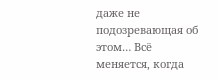даже не подозревающая об этом… Всё меняется, когда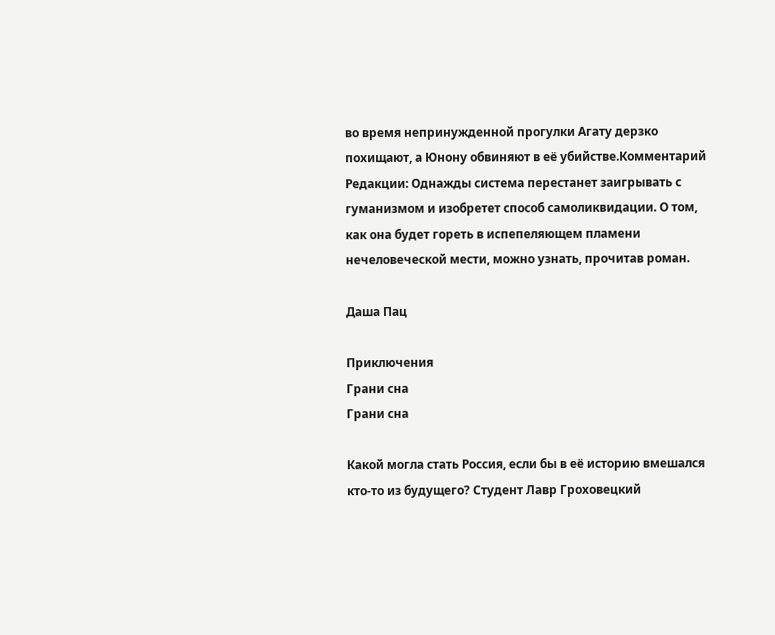во время непринужденной прогулки Агату дерзко похищают, а Юнону обвиняют в её убийстве.Комментарий Редакции: Однажды система перестанет заигрывать с гуманизмом и изобретет способ самоликвидации. О том, как она будет гореть в испепеляющем пламени нечеловеческой мести, можно узнать, прочитав роман.

Даша Пац

Приключения
Грани сна
Грани сна

Какой могла стать Россия, если бы в её историю вмешался кто-то из будущего? Студент Лавр Гроховецкий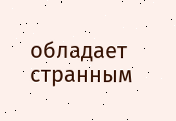обладает странным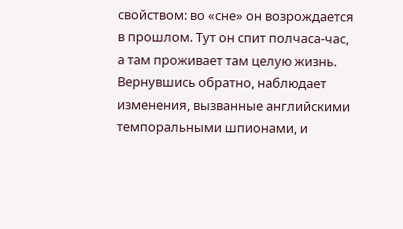свойством: во «сне» он возрождается в прошлом. Тут он спит полчаса-час, а там проживает там целую жизнь. Вернувшись обратно, наблюдает изменения, вызванные английскими темпоральными шпионами, и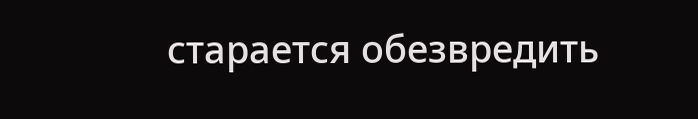старается обезвредить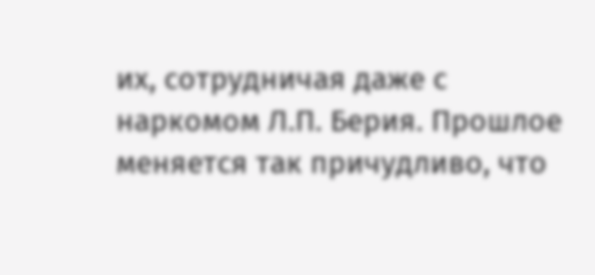их, сотрудничая даже с наркомом Л.П. Берия. Прошлое меняется так причудливо, что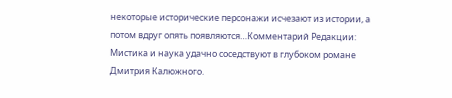некоторые исторические персонажи исчезают из истории, а потом вдруг опять появляются…Комментарий Редакции: Мистика и наука удачно соседствуют в глубоком романе Дмитрия Калюжного.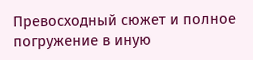Превосходный сюжет и полное погружение в иную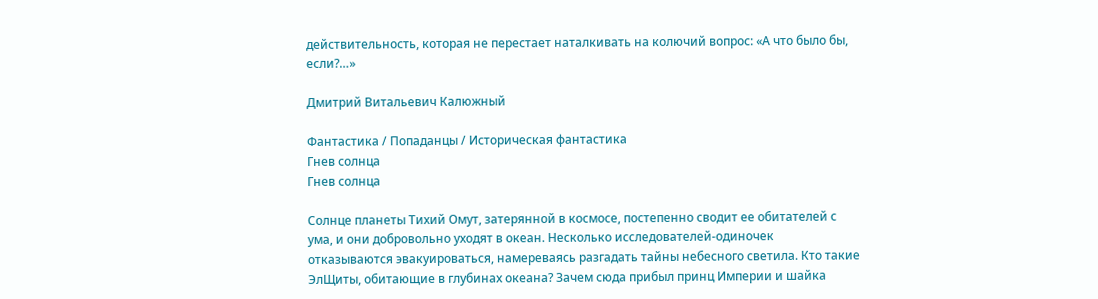действительность, которая не перестает наталкивать на колючий вопрос: «А что было бы, если?…»

Дмитрий Витальевич Калюжный

Фантастика / Попаданцы / Историческая фантастика
Гнев солнца
Гнев солнца

Солнце планеты Тихий Омут, затерянной в космосе, постепенно сводит ее обитателей с ума, и они добровольно уходят в океан. Несколько исследователей-одиночек отказываются эвакуироваться, намереваясь разгадать тайны небесного светила. Кто такие ЭлЩиты, обитающие в глубинах океана? Зачем сюда прибыл принц Империи и шайка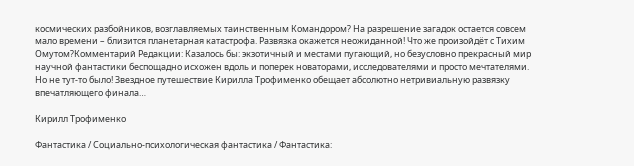космических разбойников, возглавляемых таинственным Командором? На разрешение загадок остается совсем мало времени – близится планетарная катастрофа. Развязка окажется неожиданной! Что же произойдёт с Тихим Омутом?Комментарий Редакции: Казалось бы: экзотичный и местами пугающий, но безусловно прекрасный мир научной фантастики беспощадно исхожен вдоль и поперек новаторами, исследователями и просто мечтателями. Но не тут-то было! Звездное путешествие Кирилла Трофименко обещает абсолютно нетривиальную развязку впечатляющего финала…

Кирилл Трофименко

Фантастика / Социально-психологическая фантастика / Фантастика: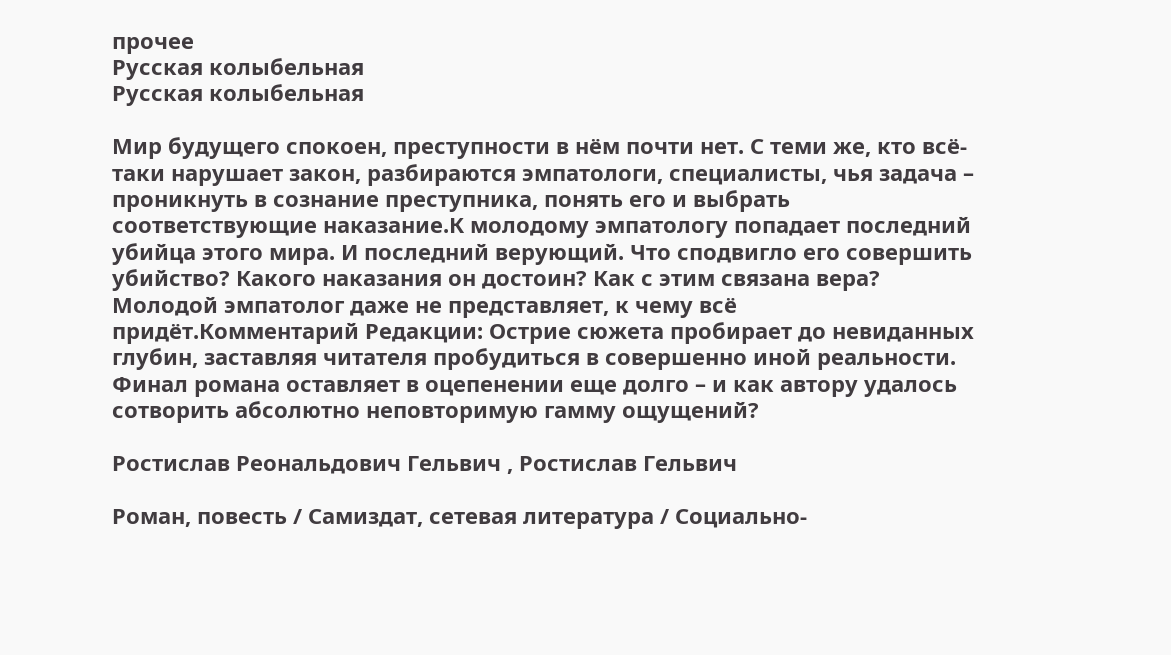прочее
Русская колыбельная
Русская колыбельная

Мир будущего спокоен, преступности в нём почти нет. С теми же, кто всё-таки нарушает закон, разбираются эмпатологи, специалисты, чья задача – проникнуть в сознание преступника, понять его и выбрать соответствующие наказание.К молодому эмпатологу попадает последний убийца этого мира. И последний верующий. Что сподвигло его совершить убийство? Какого наказания он достоин? Как с этим связана вера? Молодой эмпатолог даже не представляет, к чему всё придёт.Комментарий Редакции: Острие сюжета пробирает до невиданных глубин, заставляя читателя пробудиться в совершенно иной реальности. Финал романа оставляет в оцепенении еще долго – и как автору удалось сотворить абсолютно неповторимую гамму ощущений?

Ростислав Реональдович Гельвич , Ростислав Гельвич

Роман, повесть / Самиздат, сетевая литература / Социально-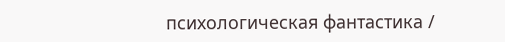психологическая фантастика /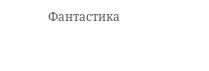Фантастика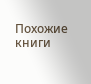Похожие книги